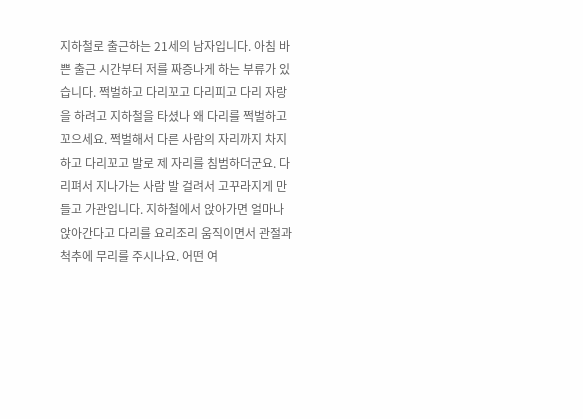지하철로 출근하는 21세의 남자입니다. 아침 바쁜 출근 시간부터 저를 짜증나게 하는 부류가 있습니다. 쩍벌하고 다리꼬고 다리피고 다리 자랑을 하려고 지하철을 타셨나 왜 다리를 쩍벌하고 꼬으세요. 쩍벌해서 다른 사람의 자리까지 차지하고 다리꼬고 발로 제 자리를 침범하더군요. 다리펴서 지나가는 사람 발 걸려서 고꾸라지게 만들고 가관입니다. 지하철에서 앉아가면 얼마나 앉아간다고 다리를 요리조리 움직이면서 관절과 척추에 무리를 주시나요. 어떤 여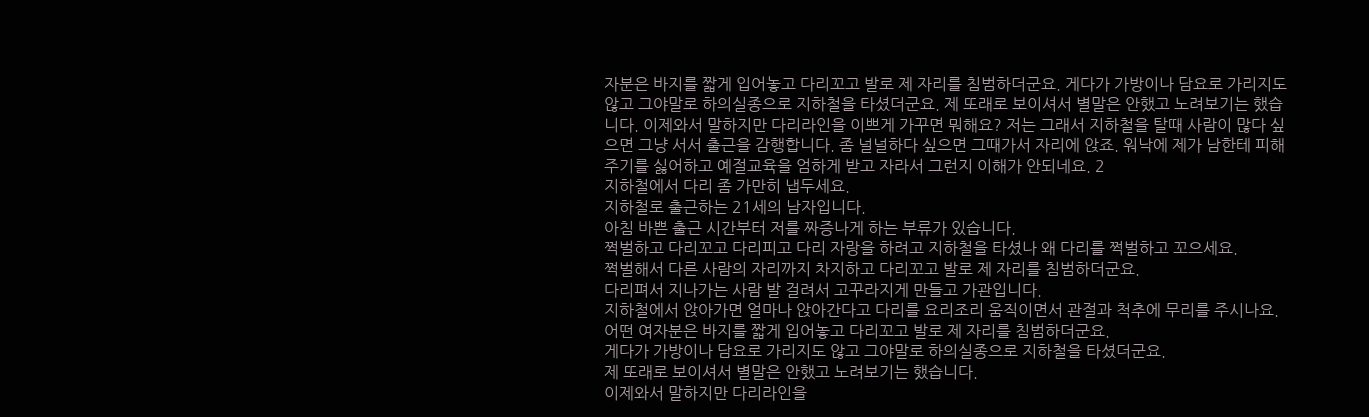자분은 바지를 짧게 입어놓고 다리꼬고 발로 제 자리를 침범하더군요. 게다가 가방이나 담요로 가리지도 않고 그야말로 하의실종으로 지하철을 타셨더군요. 제 또래로 보이셔서 별말은 안했고 노려보기는 했습니다. 이제와서 말하지만 다리라인을 이쁘게 가꾸면 뭐해요? 저는 그래서 지하철을 탈때 사람이 많다 싶으면 그냥 서서 출근을 감행합니다. 좀 널널하다 싶으면 그때가서 자리에 앉죠. 워낙에 제가 남한테 피해주기를 싫어하고 예절교육을 엄하게 받고 자라서 그런지 이해가 안되네요. 2
지하철에서 다리 좀 가만히 냅두세요.
지하철로 출근하는 21세의 남자입니다.
아침 바쁜 출근 시간부터 저를 짜증나게 하는 부류가 있습니다.
쩍벌하고 다리꼬고 다리피고 다리 자랑을 하려고 지하철을 타셨나 왜 다리를 쩍벌하고 꼬으세요.
쩍벌해서 다른 사람의 자리까지 차지하고 다리꼬고 발로 제 자리를 침범하더군요.
다리펴서 지나가는 사람 발 걸려서 고꾸라지게 만들고 가관입니다.
지하철에서 앉아가면 얼마나 앉아간다고 다리를 요리조리 움직이면서 관절과 척추에 무리를 주시나요.
어떤 여자분은 바지를 짧게 입어놓고 다리꼬고 발로 제 자리를 침범하더군요.
게다가 가방이나 담요로 가리지도 않고 그야말로 하의실종으로 지하철을 타셨더군요.
제 또래로 보이셔서 별말은 안했고 노려보기는 했습니다.
이제와서 말하지만 다리라인을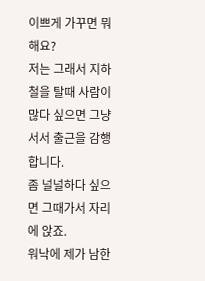이쁘게 가꾸면 뭐해요?
저는 그래서 지하철을 탈때 사람이 많다 싶으면 그냥 서서 출근을 감행합니다.
좀 널널하다 싶으면 그때가서 자리에 앉죠.
워낙에 제가 남한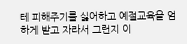테 피해주기를 싫어하고 예절교육을 엄하게 받고 자라서 그런지 이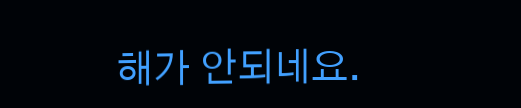해가 안되네요.